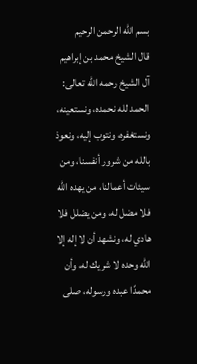بسم الله الرحمن الرحيم
قال الشيخ محمد بن إبراهيم آل الشيخ رحمه الله تعالى:
الحمد لله نحمده، ونستعينه، ونستغفره، ونتوب إليه، ونعوذ بالله من شرور أنفسنا، ومن سيئات أعمالنا، من يهده الله فلا مضل له، ومن يضلل فلا هادي له، ونشهد أن لا إله إلا الله وحده لا شريك له، وأن محمدًا عبده ورسوله، صلى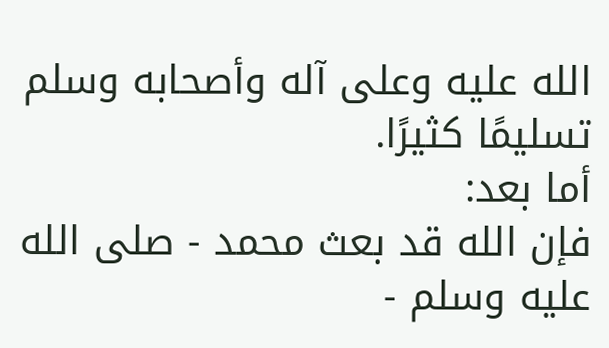الله عليه وعلى آله وأصحابه وسلم تسليمًا كثيرًا.
أما بعد:
فإن الله قد بعث محمد - صلى الله عليه وسلم -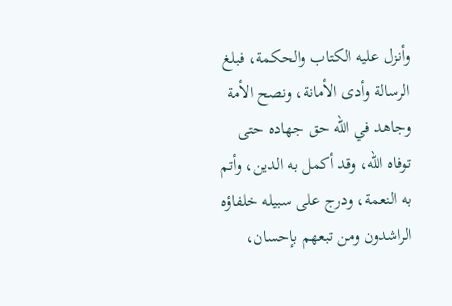وأنزل عليه الكتاب والحكمة، فبلغ الرسالة وأدى الأمانة، ونصح الأمة وجاهد في الله حق جهاده حتى توفاه الله، وقد أكمل به الدين، وأتم به النعمة، ودرج على سبيله خلفاؤه الراشدون ومن تبعهم بإحسان،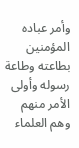وأمر عباده المؤمنين بطاعته وطاعة رسوله وأولى الأمر منهم وهم العلماء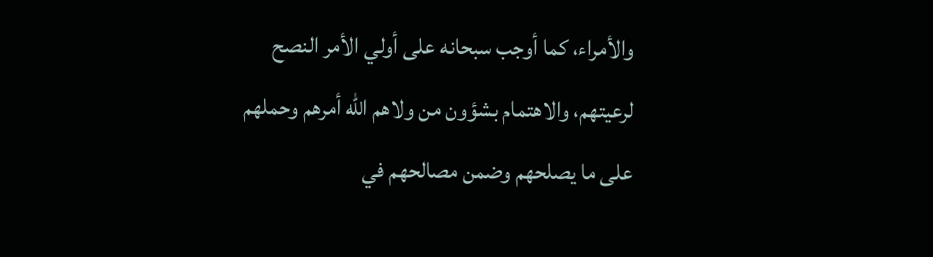والأمراء، كما أوجب سبحانه على أولي الأمر النصح لرعيتهم، والاهتمام بشؤون من ولاهم الله أمرهم وحملهم على ما يصلحهم وضمن مصالحهم في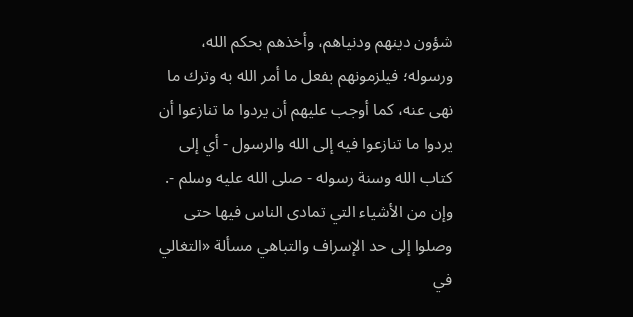شؤون دينهم ودنياهم، وأخذهم بحكم الله، ورسوله؛ فيلزمونهم بفعل ما أمر الله به وترك ما نهى عنه، كما أوجب عليهم أن يردوا ما تنازعوا أن يردوا ما تنازعوا فيه إلى الله والرسول - أي إلى كتاب الله وسنة رسوله - صلى الله عليه وسلم -.
وإن من الأشياء التي تمادى الناس فيها حتى وصلوا إلى حد الإسراف والتباهي مسألة «التغالي في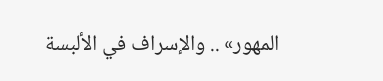المهور» .. والإسراف في الألبسة